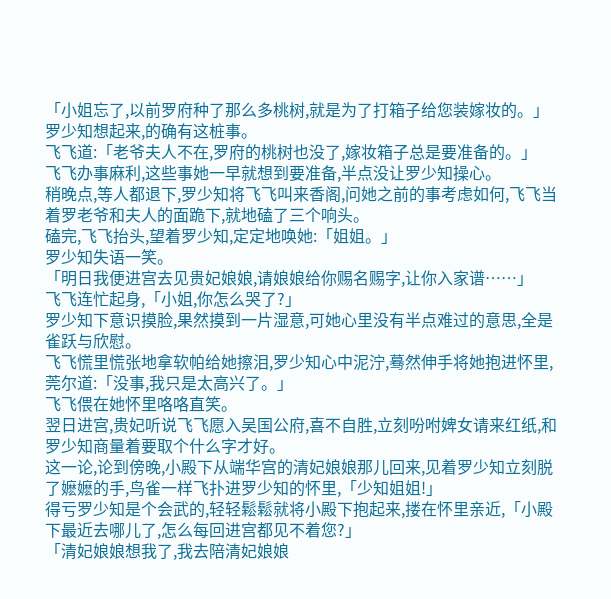「小姐忘了,以前罗府种了那么多桃树,就是为了打箱子给您装嫁妆的。」
罗少知想起来,的确有这桩事。
飞飞道:「老爷夫人不在,罗府的桃树也没了,嫁妆箱子总是要准备的。」
飞飞办事麻利,这些事她一早就想到要准备,半点没让罗少知操心。
稍晚点,等人都退下,罗少知将飞飞叫来香阁,问她之前的事考虑如何,飞飞当着罗老爷和夫人的面跪下,就地磕了三个响头。
磕完,飞飞抬头,望着罗少知,定定地唤她:「姐姐。」
罗少知失语一笑。
「明日我便进宫去见贵妃娘娘,请娘娘给你赐名赐字,让你入家谱……」
飞飞连忙起身,「小姐,你怎么哭了?」
罗少知下意识摸脸,果然摸到一片湿意,可她心里没有半点难过的意思,全是雀跃与欣慰。
飞飞慌里慌张地拿软帕给她擦泪,罗少知心中泥泞,蓦然伸手将她抱进怀里,莞尔道:「没事,我只是太高兴了。」
飞飞偎在她怀里咯咯直笑。
翌日进宫,贵妃听说飞飞愿入吴国公府,喜不自胜,立刻吩咐婢女请来红纸,和罗少知商量着要取个什么字才好。
这一论,论到傍晚,小殿下从端华宫的清妃娘娘那儿回来,见着罗少知立刻脱了嬷嬷的手,鸟雀一样飞扑进罗少知的怀里,「少知姐姐!」
得亏罗少知是个会武的,轻轻鬆鬆就将小殿下抱起来,搂在怀里亲近,「小殿下最近去哪儿了,怎么每回进宫都见不着您?」
「清妃娘娘想我了,我去陪清妃娘娘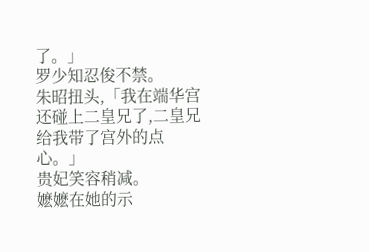了。」
罗少知忍俊不禁。
朱昭扭头,「我在端华宫还碰上二皇兄了,二皇兄给我带了宫外的点心。」
贵妃笑容稍减。
嬷嬷在她的示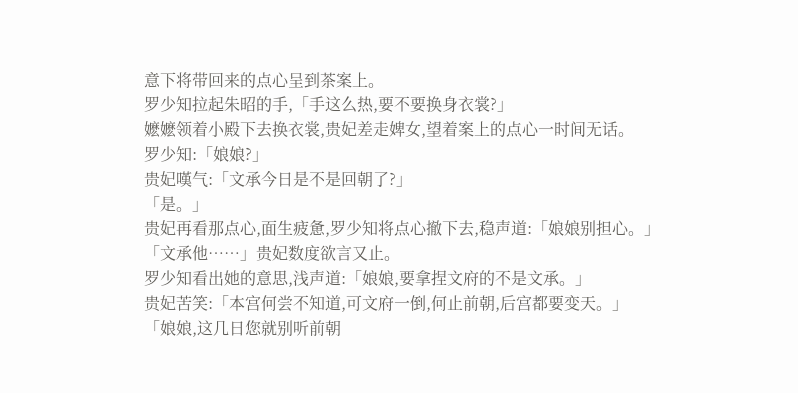意下将带回来的点心呈到茶案上。
罗少知拉起朱昭的手,「手这么热,要不要换身衣裳?」
嬷嬷领着小殿下去换衣裳,贵妃差走婢女,望着案上的点心一时间无话。
罗少知:「娘娘?」
贵妃嘆气:「文承今日是不是回朝了?」
「是。」
贵妃再看那点心,面生疲惫,罗少知将点心撤下去,稳声道:「娘娘别担心。」
「文承他……」贵妃数度欲言又止。
罗少知看出她的意思,浅声道:「娘娘,要拿捏文府的不是文承。」
贵妃苦笑:「本宫何尝不知道,可文府一倒,何止前朝,后宫都要变天。」
「娘娘,这几日您就别听前朝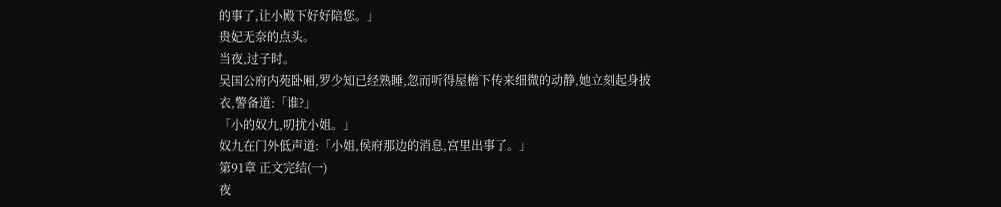的事了,让小殿下好好陪您。」
贵妃无奈的点头。
当夜,过子时。
吴国公府内苑卧厢,罗少知已经熟睡,忽而听得屋檐下传来细微的动静,她立刻起身披衣,警备道:「谁?」
「小的奴九,叨扰小姐。」
奴九在门外低声道:「小姐,侯府那边的消息,宫里出事了。」
第91章 正文完结(一)
夜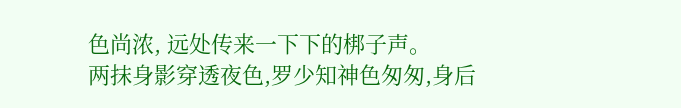色尚浓, 远处传来一下下的梆子声。
两抹身影穿透夜色,罗少知神色匆匆,身后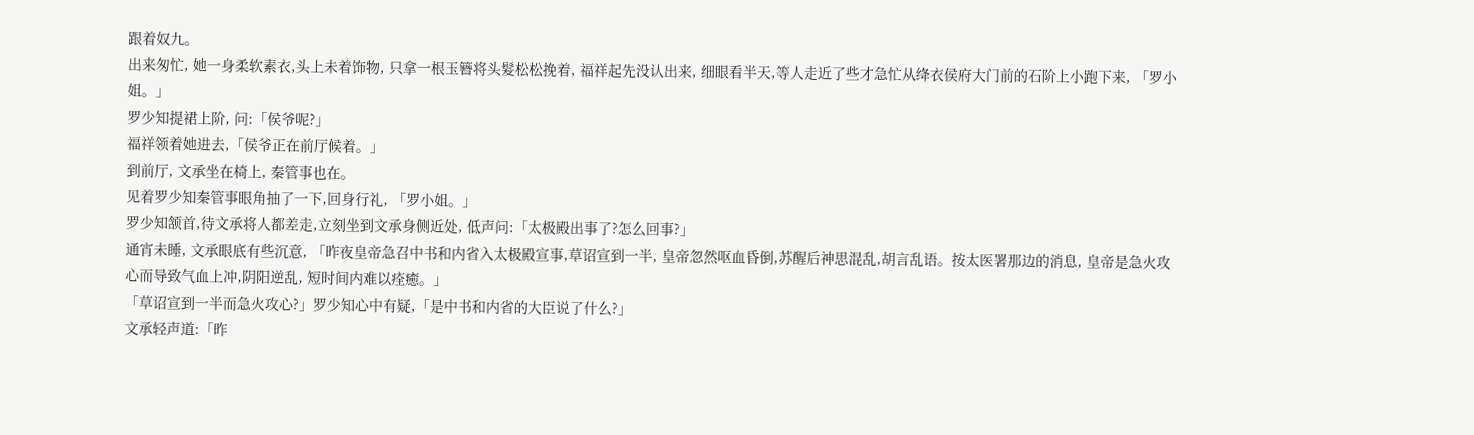跟着奴九。
出来匆忙, 她一身柔软素衣,头上未着饰物, 只拿一根玉簪将头髮松松挽着, 福祥起先没认出来, 细眼看半天,等人走近了些才急忙从绛衣侯府大门前的石阶上小跑下来, 「罗小姐。」
罗少知提裙上阶, 问:「侯爷呢?」
福祥领着她进去,「侯爷正在前厅候着。」
到前厅, 文承坐在椅上, 秦管事也在。
见着罗少知秦管事眼角抽了一下,回身行礼, 「罗小姐。」
罗少知颔首,待文承将人都差走,立刻坐到文承身侧近处, 低声问:「太极殿出事了?怎么回事?」
通宵未睡, 文承眼底有些沉意, 「昨夜皇帝急召中书和内省入太极殿宣事,草诏宣到一半, 皇帝忽然呕血昏倒,苏醒后神思混乱,胡言乱语。按太医署那边的消息, 皇帝是急火攻心而导致气血上冲,阴阳逆乱, 短时间内难以痊癒。」
「草诏宣到一半而急火攻心?」罗少知心中有疑,「是中书和内省的大臣说了什么?」
文承轻声道:「昨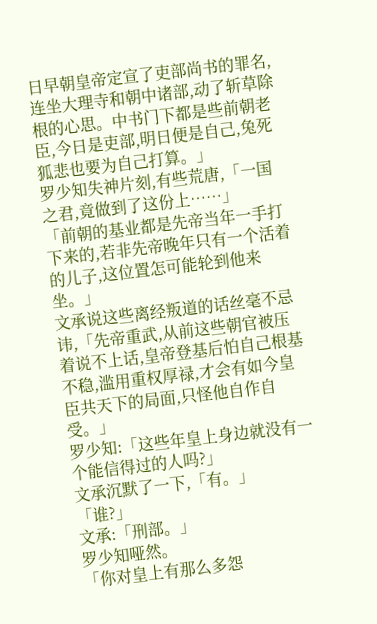日早朝皇帝定宣了吏部尚书的罪名,连坐大理寺和朝中诸部,动了斩草除根的心思。中书门下都是些前朝老臣,今日是吏部,明日便是自己,兔死狐悲也要为自己打算。」
罗少知失神片刻,有些荒唐,「一国之君,竟做到了这份上……」
「前朝的基业都是先帝当年一手打下来的,若非先帝晚年只有一个活着的儿子,这位置怎可能轮到他来坐。」
文承说这些离经叛道的话丝毫不忌讳,「先帝重武,从前这些朝官被压着说不上话,皇帝登基后怕自己根基不稳,滥用重权厚禄,才会有如今皇臣共天下的局面,只怪他自作自受。」
罗少知:「这些年皇上身边就没有一个能信得过的人吗?」
文承沉默了一下,「有。」
「谁?」
文承:「刑部。」
罗少知哑然。
「你对皇上有那么多怨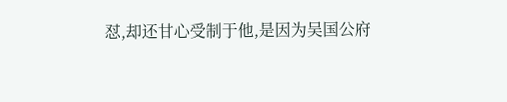怼,却还甘心受制于他,是因为吴国公府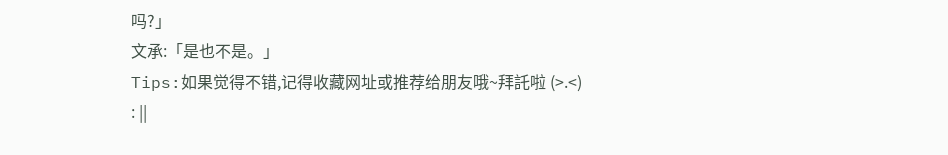吗?」
文承:「是也不是。」
Tips:如果觉得不错,记得收藏网址或推荐给朋友哦~拜託啦 (>.<)
: ||